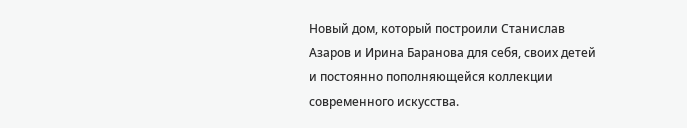Новый дом, который построили Станислав Азаров и Ирина Баранова для себя, своих детей и постоянно пополняющейся коллекции современного искусства.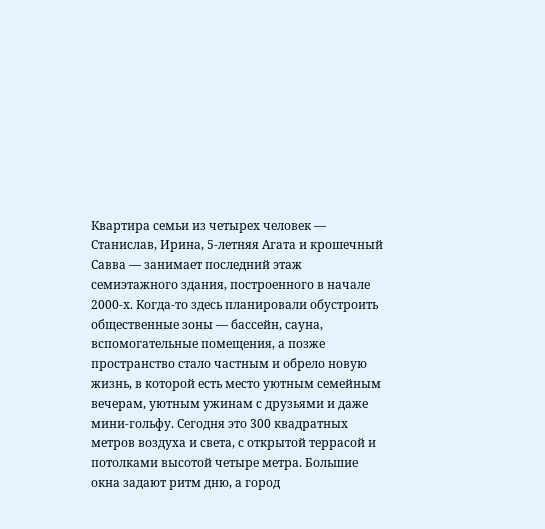Квартира семьи из четырех человек — Станислав, Ирина, 5-летняя Агата и крошечный Савва — занимает последний этаж семиэтажного здания, построенного в начале 2000-х. Когда-то здесь планировали обустроить общественные зоны — бассейн, сауна, вспомогательные помещения, а позже пространство стало частным и обрело новую жизнь, в которой есть место уютным семейным вечерам, уютным ужинам с друзьями и даже мини-гольфу. Сегодня это 300 квадратных метров воздуха и света, с открытой террасой и потолками высотой четыре метра. Большие окна задают ритм дню, а город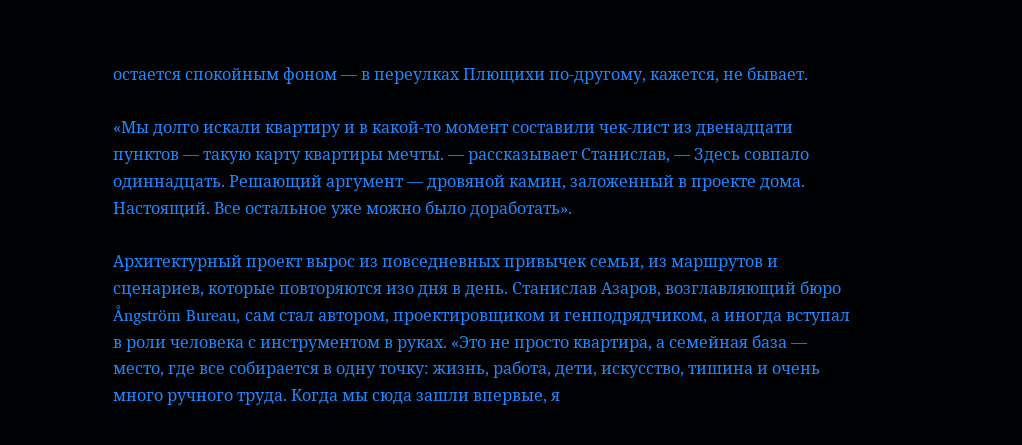остается спокойным фоном — в переулках Плющихи по-другому, кажется, не бывает.

«Мы долго искали квартиру и в какой-то момент составили чек-лист из двенадцати пунктов — такую карту квартиры мечты. — рассказывает Станислав, — Здесь совпало одиннадцать. Решающий аргумент — дровяной камин, заложенный в проекте дома. Настоящий. Все остальное уже можно было доработать».

Архитектурный проект вырос из повседневных привычек семьи, из маршрутов и сценариев, которые повторяются изо дня в день. Станислав Азаров, возглавляющий бюро Ångström Bureau, сам стал автором, проектировщиком и генподрядчиком, а иногда вступал в роли человека с инструментом в руках. «Это не просто квартира, а семейная база — место, где все собирается в одну точку: жизнь, работа, дети, искусство, тишина и очень много ручного труда. Когда мы сюда зашли впервые, я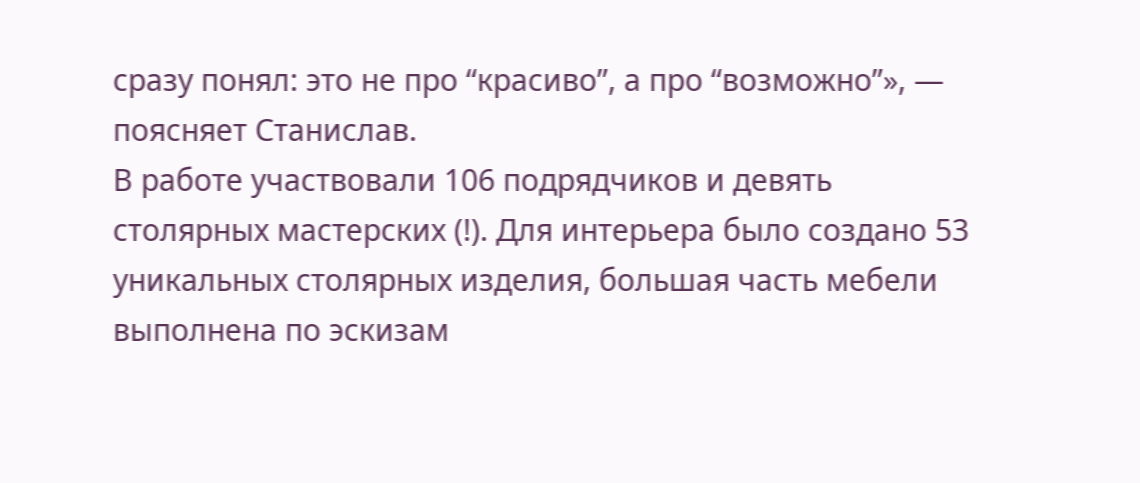сразу понял: это не про “красиво”, а про “возможно”», — поясняет Станислав.
В работе участвовали 106 подрядчиков и девять столярных мастерских (!). Для интерьера было создано 53 уникальных столярных изделия, большая часть мебели выполнена по эскизам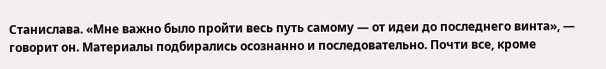Станислава. «Мне важно было пройти весь путь самому — от идеи до последнего винта», — говорит он. Материалы подбирались осознанно и последовательно. Почти все, кроме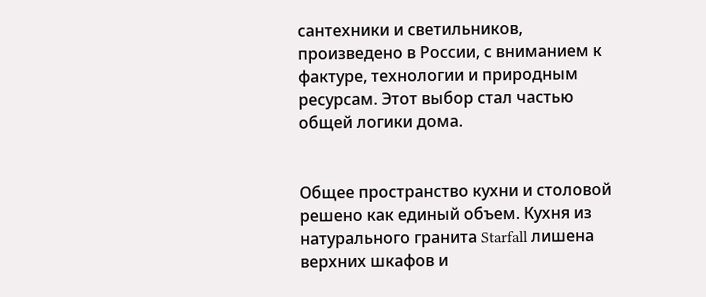сантехники и светильников, произведено в России, с вниманием к фактуре, технологии и природным ресурсам. Этот выбор стал частью общей логики дома.


Общее пространство кухни и столовой решено как единый объем. Кухня из натурального гранита Starfall лишена верхних шкафов и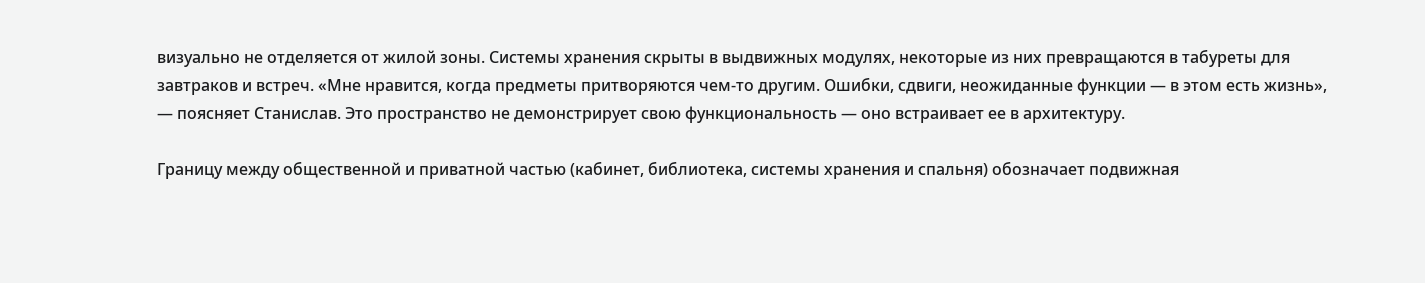визуально не отделяется от жилой зоны. Системы хранения скрыты в выдвижных модулях, некоторые из них превращаются в табуреты для завтраков и встреч. «Мне нравится, когда предметы притворяются чем-то другим. Ошибки, сдвиги, неожиданные функции — в этом есть жизнь», — поясняет Станислав. Это пространство не демонстрирует свою функциональность — оно встраивает ее в архитектуру.

Границу между общественной и приватной частью (кабинет, библиотека, системы хранения и спальня) обозначает подвижная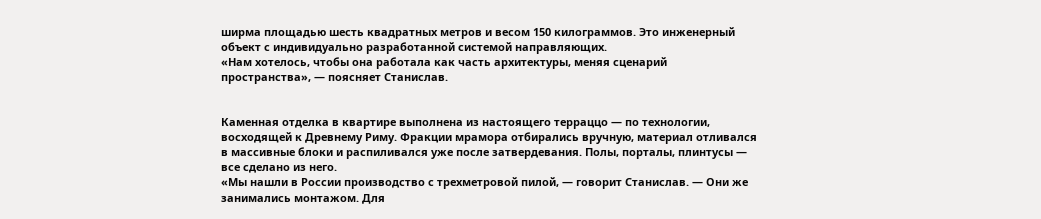ширма площадью шесть квадратных метров и весом 150 килограммов. Это инженерный объект с индивидуально разработанной системой направляющих.
«Нам хотелось, чтобы она работала как часть архитектуры, меняя сценарий пространства», — поясняет Станислав.


Каменная отделка в квартире выполнена из настоящего терраццо — по технологии, восходящей к Древнему Риму. Фракции мрамора отбирались вручную, материал отливался в массивные блоки и распиливался уже после затвердевания. Полы, порталы, плинтусы — все сделано из него.
«Мы нашли в России производство с трехметровой пилой, — говорит Станислав. — Они же занимались монтажом. Для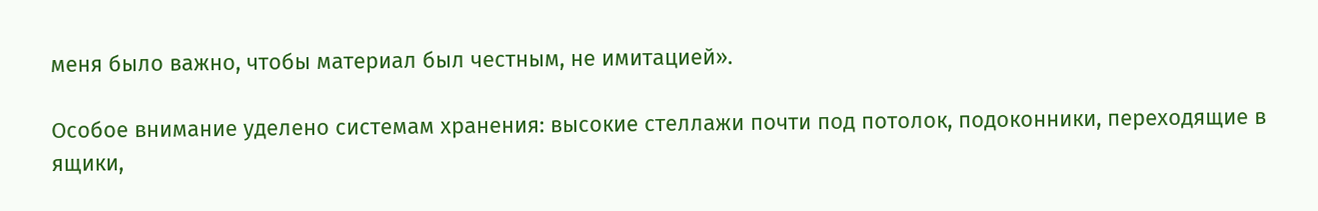меня было важно, чтобы материал был честным, не имитацией».

Особое внимание уделено системам хранения: высокие стеллажи почти под потолок, подоконники, переходящие в ящики,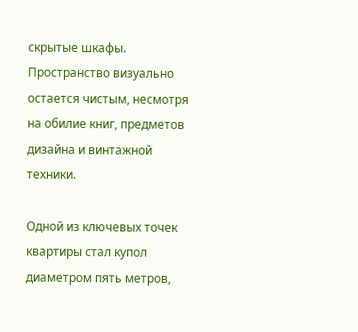скрытые шкафы. Пространство визуально остается чистым, несмотря на обилие книг, предметов дизайна и винтажной техники.

Одной из ключевых точек квартиры стал купол диаметром пять метров,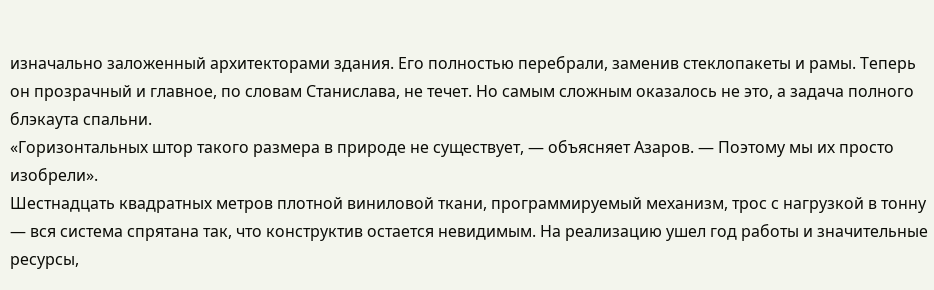изначально заложенный архитекторами здания. Его полностью перебрали, заменив стеклопакеты и рамы. Теперь он прозрачный и главное, по словам Станислава, не течет. Но самым сложным оказалось не это, а задача полного блэкаута спальни.
«Горизонтальных штор такого размера в природе не существует, — объясняет Азаров. — Поэтому мы их просто изобрели».
Шестнадцать квадратных метров плотной виниловой ткани, программируемый механизм, трос с нагрузкой в тонну — вся система спрятана так, что конструктив остается невидимым. На реализацию ушел год работы и значительные ресурсы,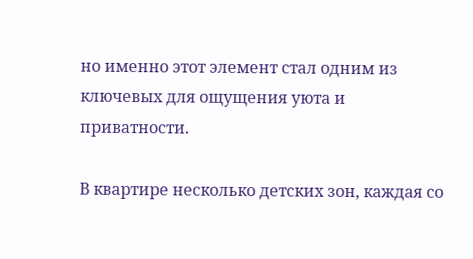но именно этот элемент стал одним из ключевых для ощущения уюта и приватности.

В квартире несколько детских зон, каждая со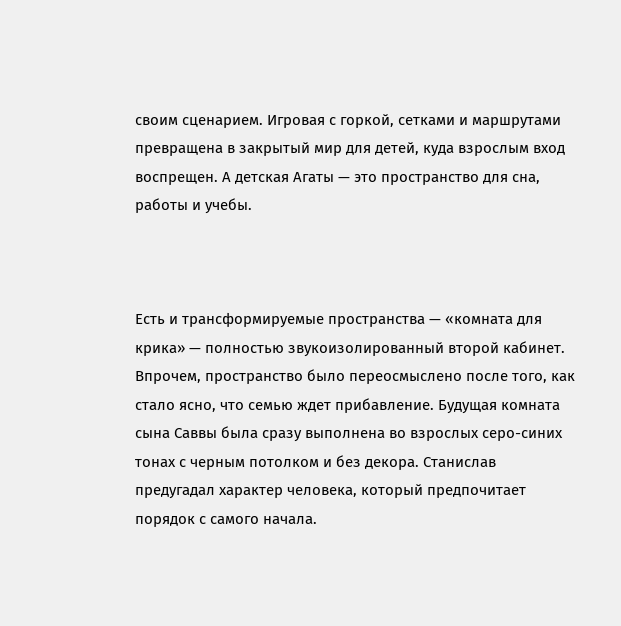своим сценарием. Игровая с горкой, сетками и маршрутами превращена в закрытый мир для детей, куда взрослым вход воспрещен. А детская Агаты — это пространство для сна, работы и учебы.



Есть и трансформируемые пространства — «комната для крика» — полностью звукоизолированный второй кабинет. Впрочем, пространство было переосмыслено после того, как стало ясно, что семью ждет прибавление. Будущая комната сына Саввы была сразу выполнена во взрослых серо-синих тонах с черным потолком и без декора. Станислав предугадал характер человека, который предпочитает порядок с самого начала.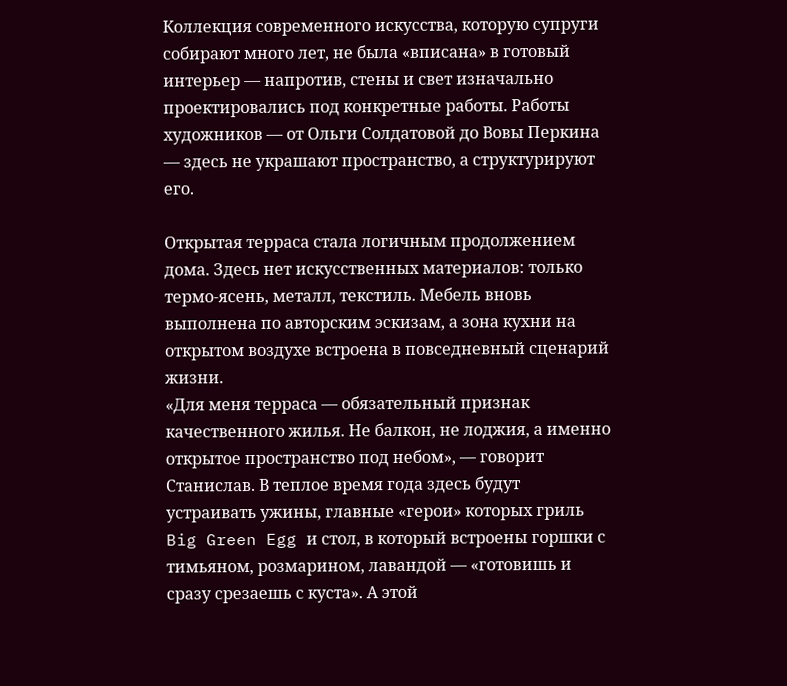Коллекция современного искусства, которую супруги собирают много лет, не была «вписана» в готовый интерьер — напротив, стены и свет изначально проектировались под конкретные работы. Работы художников — от Ольги Солдатовой до Вовы Перкина — здесь не украшают пространство, а структурируют его.

Открытая терраса стала логичным продолжением дома. Здесь нет искусственных материалов: только термо-ясень, металл, текстиль. Мебель вновь выполнена по авторским эскизам, а зона кухни на открытом воздухе встроена в повседневный сценарий жизни.
«Для меня терраса — обязательный признак качественного жилья. Не балкон, не лоджия, а именно открытое пространство под небом», — говорит Станислав. В теплое время года здесь будут устраивать ужины, главные «герои» которых гриль Big Green Egg и стол, в который встроены горшки с тимьяном, розмарином, лавандой — «готовишь и сразу срезаешь с куста». А этой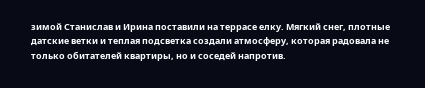зимой Станислав и Ирина поставили на террасе елку. Мягкий снег, плотные датские ветки и теплая подсветка создали атмосферу, которая радовала не только обитателей квартиры, но и соседей напротив.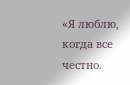«Я люблю, когда все честно.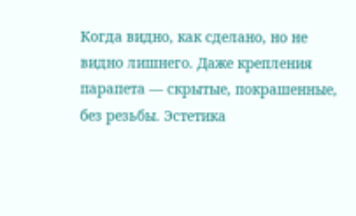Когда видно, как сделано, но не видно лишнего. Даже крепления парапета — скрытые, покрашенные, без резьбы. Эстетика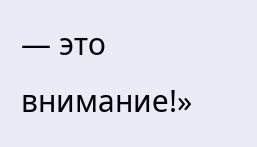— это внимание!»